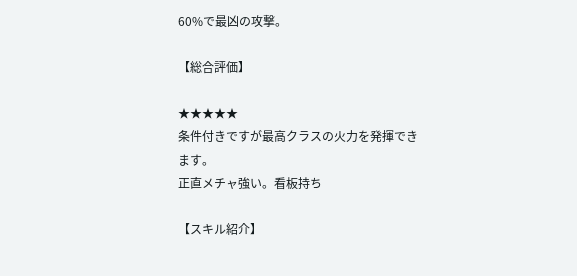60%で最凶の攻撃。

【総合評価】

★★★★★
条件付きですが最高クラスの火力を発揮できます。
正直メチャ強い。看板持ち

【スキル紹介】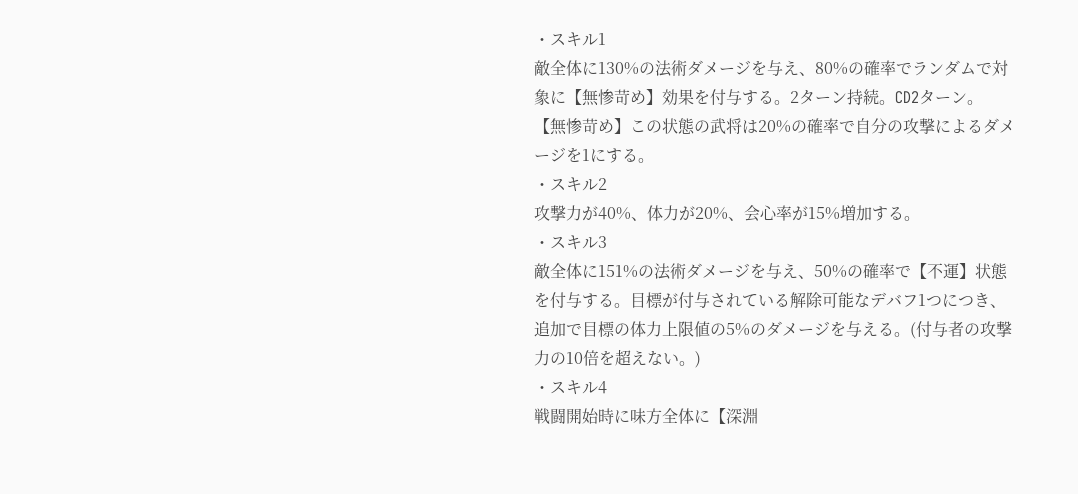・スキル1
敵全体に130%の法術ダメージを与え、80%の確率でランダムで対象に【無惨苛め】効果を付与する。2ターン持続。CD2ターン。
【無惨苛め】この状態の武将は20%の確率で自分の攻撃によるダメージを1にする。
・スキル2
攻撃力が40%、体力が20%、会心率が15%増加する。
・スキル3
敵全体に151%の法術ダメージを与え、50%の確率で【不運】状態を付与する。目標が付与されている解除可能なデバフ1つにつき、追加で目標の体力上限値の5%のダメージを与える。(付与者の攻撃力の10倍を超えない。)
・スキル4
戦闘開始時に味方全体に【深淵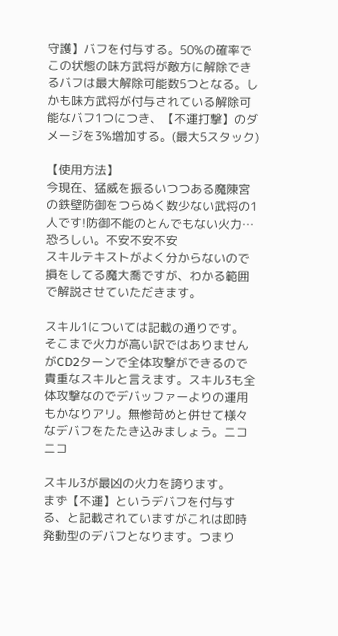守護】バフを付与する。50%の確率でこの状態の味方武将が敵方に解除できるバフは最大解除可能数5つとなる。しかも味方武将が付与されている解除可能なバフ1つにつき、【不運打撃】のダメージを3%増加する。(最大5スタック)

【使用方法】
今現在、猛威を振るいつつある魔陳宮の鉄壁防御をつらぬく数少ない武将の1人です!防御不能のとんでもない火力…恐ろしい。不安不安不安
スキルテキストがよく分からないので損をしてる魔大喬ですが、わかる範囲で解説させていただきます。

スキル1については記載の通りです。
そこまで火力が高い訳ではありませんがCD2ターンで全体攻撃ができるので貴重なスキルと言えます。スキル3も全体攻撃なのでデバッファーよりの運用もかなりアリ。無惨苛めと併せて様々なデバフをたたき込みましょう。ニコニコ

スキル3が最凶の火力を誇ります。
まず【不運】というデバフを付与する、と記載されていますがこれは即時発動型のデバフとなります。つまり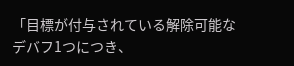「目標が付与されている解除可能なデバフ1つにつき、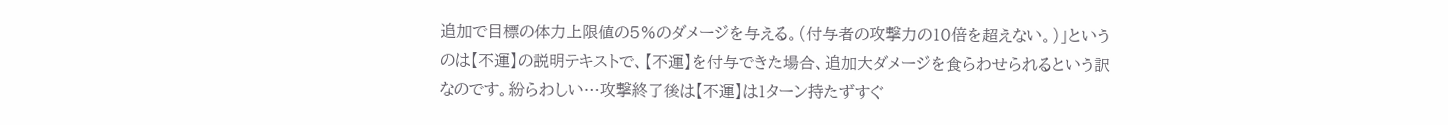追加で目標の体力上限値の5%のダメージを与える。(付与者の攻撃力の10倍を超えない。)」というのは【不運】の説明テキストで、【不運】を付与できた場合、追加大ダメージを食らわせられるという訳なのです。紛らわしい…攻撃終了後は【不運】は1ターン持たずすぐ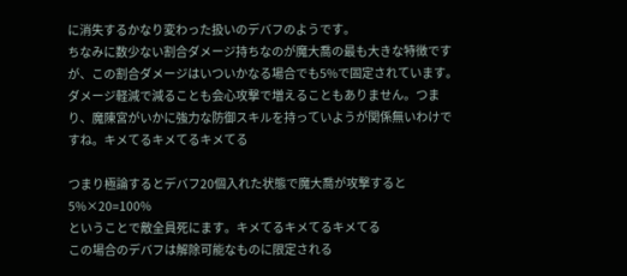に消失するかなり変わった扱いのデバフのようです。
ちなみに数少ない割合ダメージ持ちなのが魔大喬の最も大きな特徴ですが、この割合ダメージはいついかなる場合でも5%で固定されています。ダメージ軽減で減ることも会心攻撃で増えることもありません。つまり、魔陳宮がいかに強力な防御スキルを持っていようが関係無いわけですね。キメてるキメてるキメてる

つまり極論するとデバフ20個入れた状態で魔大喬が攻撃すると
5%×20=100%
ということで敵全員死にます。キメてるキメてるキメてる
この場合のデバフは解除可能なものに限定される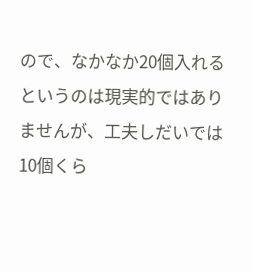ので、なかなか20個入れるというのは現実的ではありませんが、工夫しだいでは10個くら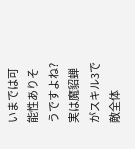いまでは可能性ありそうですよね?
実は魔貂蝉がスキル3で敵全体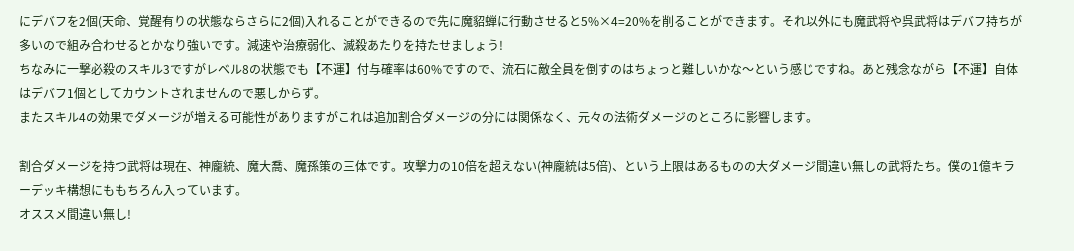にデバフを2個(天命、覚醒有りの状態ならさらに2個)入れることができるので先に魔貂蝉に行動させると5%×4=20%を削ることができます。それ以外にも魔武将や呉武将はデバフ持ちが多いので組み合わせるとかなり強いです。減速や治療弱化、滅殺あたりを持たせましょう!
ちなみに一撃必殺のスキル3ですがレベル8の状態でも【不運】付与確率は60%ですので、流石に敵全員を倒すのはちょっと難しいかな〜という感じですね。あと残念ながら【不運】自体はデバフ1個としてカウントされませんので悪しからず。
またスキル4の効果でダメージが増える可能性がありますがこれは追加割合ダメージの分には関係なく、元々の法術ダメージのところに影響します。

割合ダメージを持つ武将は現在、神龐統、魔大喬、魔孫策の三体です。攻撃力の10倍を超えない(神龐統は5倍)、という上限はあるものの大ダメージ間違い無しの武将たち。僕の1億キラーデッキ構想にももちろん入っています。
オススメ間違い無し!